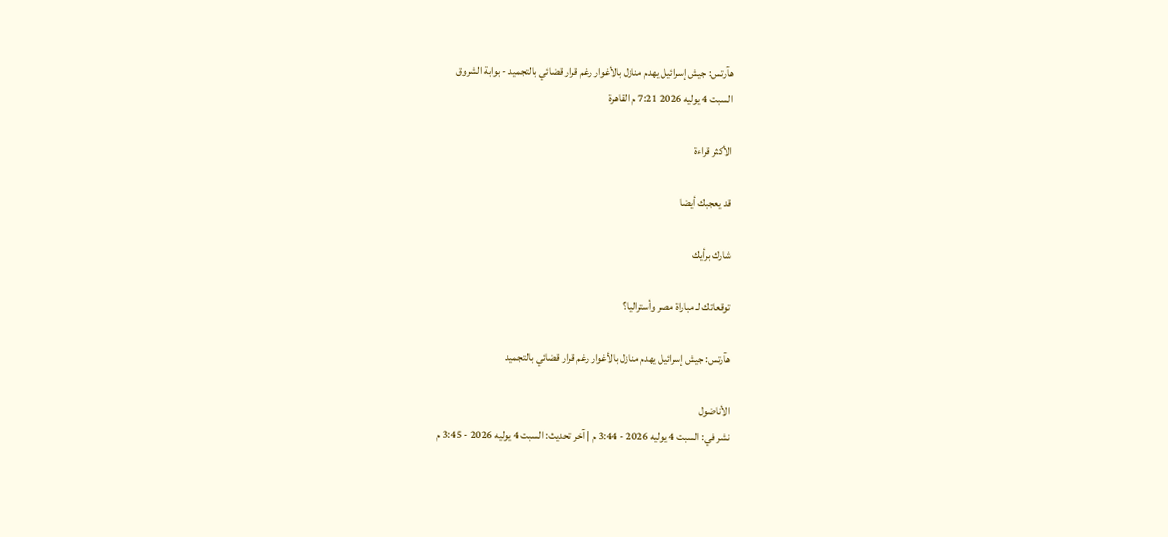هآرتس: جيش إسرائيل يهدم منازل بالأغوار رغم قرار قضائي بالتجميد - بوابة الشروق
السبت 4 يوليه 2026 7:21 م القاهرة

الأكثر قراءة

قد يعجبك أيضا

شارك برأيك

توقعاتك لـ مباراة مصر وأستراليا؟

هآرتس: جيش إسرائيل يهدم منازل بالأغوار رغم قرار قضائي بالتجميد

الأناضول
نشر في: السبت 4 يوليه 2026 - 3:44 م | آخر تحديث: السبت 4 يوليه 2026 - 3:45 م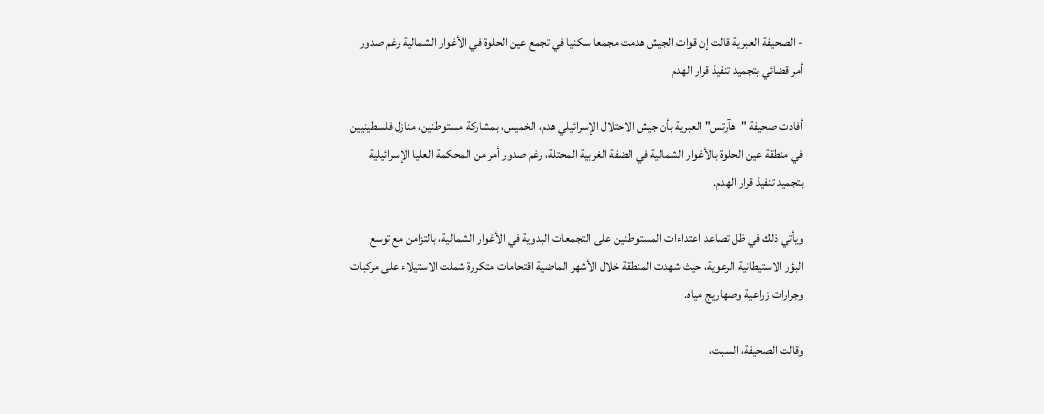- الصحيفة العبرية قالت إن قوات الجيش هدمت مجمعا سكنيا في تجمع عين الحلوة في الأغوار الشمالية رغم صدور أمر قضائي بتجميد تنفيذ قرار الهدم

أفادت صحيفة "هآرتس" العبرية بأن جيش الاحتلال الإسرائيلي هدم، الخميس، بمشاركة مستوطنين، منازل فلسطينيين في منطقة عين الحلوة بالأغوار الشمالية في الضفة الغربية المحتلة، رغم صدور أمر من المحكمة العليا الإسرائيلية بتجميد تنفيذ قرار الهدم.

ويأتي ذلك في ظل تصاعد اعتداءات المستوطنين على التجمعات البدوية في الأغوار الشمالية، بالتزامن مع توسع البؤر الاستيطانية الرعوية، حيث شهدت المنطقة خلال الأشهر الماضية اقتحامات متكررة شملت الاستيلاء على مركبات وجرارات زراعية وصهاريج مياه.

وقالت الصحيفة، السبت،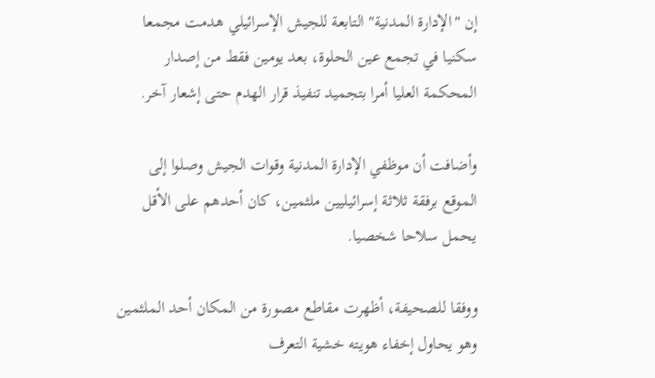إن "الإدارة المدنية" التابعة للجيش الإسرائيلي هدمت مجمعا سكنيا في تجمع عين الحلوة، بعد يومين فقط من إصدار المحكمة العليا أمرا بتجميد تنفيذ قرار الهدم حتى إشعار آخر.

وأضافت أن موظفي الإدارة المدنية وقوات الجيش وصلوا إلى الموقع برفقة ثلاثة إسرائيليين ملثمين، كان أحدهم على الأقل يحمل سلاحا شخصيا.

ووفقا للصحيفة، أظهرت مقاطع مصورة من المكان أحد الملثمين وهو يحاول إخفاء هويته خشية التعرف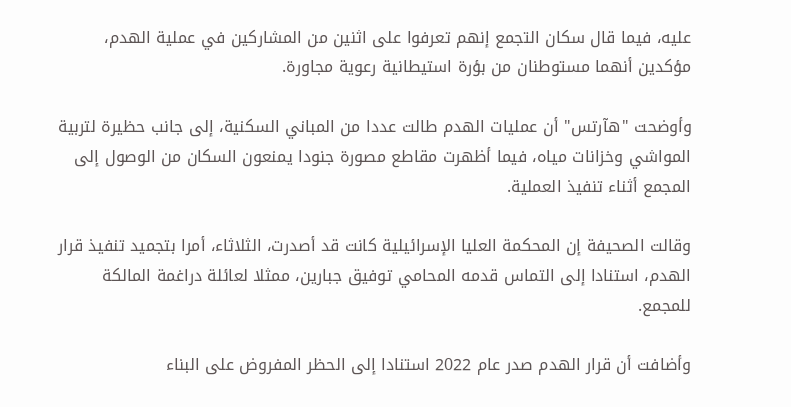عليه، فيما قال سكان التجمع إنهم تعرفوا على اثنين من المشاركين في عملية الهدم، مؤكدين أنهما مستوطنان من بؤرة استيطانية رعوية مجاورة.

وأوضحت "هآرتس" أن عمليات الهدم طالت عددا من المباني السكنية، إلى جانب حظيرة لتربية المواشي وخزانات مياه، فيما أظهرت مقاطع مصورة جنودا يمنعون السكان من الوصول إلى المجمع أثناء تنفيذ العملية.

وقالت الصحيفة إن المحكمة العليا الإسرائيلية كانت قد أصدرت، الثلاثاء، أمرا بتجميد تنفيذ قرار الهدم، استنادا إلى التماس قدمه المحامي توفيق جبارين، ممثلا لعائلة دراغمة المالكة للمجمع.

وأضافت أن قرار الهدم صدر عام 2022 استنادا إلى الحظر المفروض على البناء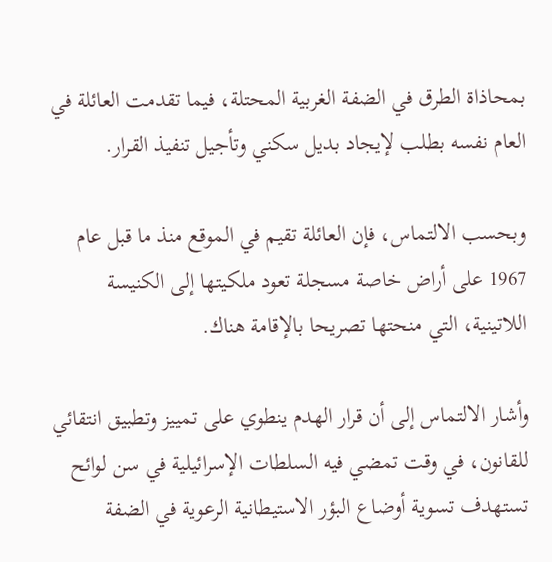بمحاذاة الطرق في الضفة الغربية المحتلة، فيما تقدمت العائلة في العام نفسه بطلب لإيجاد بديل سكني وتأجيل تنفيذ القرار.

وبحسب الالتماس، فإن العائلة تقيم في الموقع منذ ما قبل عام 1967 على أراض خاصة مسجلة تعود ملكيتها إلى الكنيسة اللاتينية، التي منحتها تصريحا بالإقامة هناك.

وأشار الالتماس إلى أن قرار الهدم ينطوي على تمييز وتطبيق انتقائي للقانون، في وقت تمضي فيه السلطات الإسرائيلية في سن لوائح تستهدف تسوية أوضاع البؤر الاستيطانية الرعوية في الضفة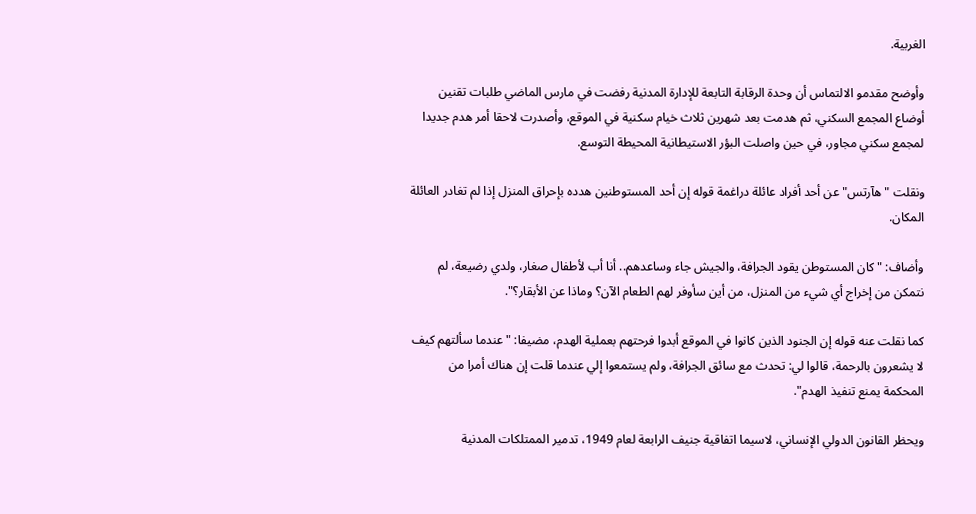الغربية.

وأوضح مقدمو الالتماس أن وحدة الرقابة التابعة للإدارة المدنية رفضت في مارس الماضي طلبات تقنين أوضاع المجمع السكني، ثم هدمت بعد شهرين ثلاث خيام سكنية في الموقع، وأصدرت لاحقا أمر هدم جديدا لمجمع سكني مجاور، في حين واصلت البؤر الاستيطانية المحيطة التوسع.

ونقلت "هآرتس" عن أحد أفراد عائلة دراغمة قوله إن أحد المستوطنين هدده بإحراق المنزل إذا لم تغادر العائلة المكان.

وأضاف: "كان المستوطن يقود الجرافة، والجيش جاء وساعدهم.. أنا أب لأطفال صغار، ولدي رضيعة، لم نتمكن من إخراج أي شيء من المنزل، من أين سأوفر لهم الطعام الآن؟ وماذا عن الأبقار؟".

كما نقلت عنه قوله إن الجنود الذين كانوا في الموقع أبدوا فرحتهم بعملية الهدم، مضيفا: "عندما سألتهم كيف لا يشعرون بالرحمة، قالوا لي: تحدث مع سائق الجرافة، ولم يستمعوا إلي عندما قلت إن هناك أمرا من المحكمة يمنع تنفيذ الهدم".

ويحظر القانون الدولي الإنساني، لاسيما اتفاقية جنيف الرابعة لعام 1949، تدمير الممتلكات المدنية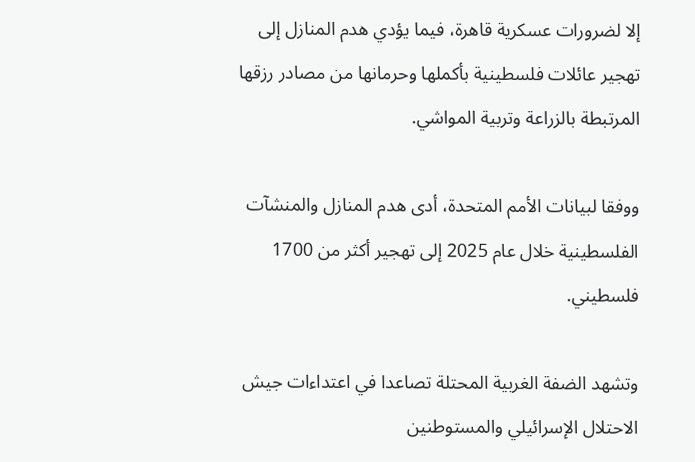إلا لضرورات عسكرية قاهرة، فيما يؤدي هدم المنازل إلى تهجير عائلات فلسطينية بأكملها وحرمانها من مصادر رزقها المرتبطة بالزراعة وتربية المواشي.

ووفقا لبيانات الأمم المتحدة، أدى هدم المنازل والمنشآت الفلسطينية خلال عام 2025 إلى تهجير أكثر من 1700 فلسطيني.

وتشهد الضفة الغربية المحتلة تصاعدا في اعتداءات جيش الاحتلال الإسرائيلي والمستوطنين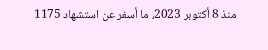منذ 8 أكتوبر 2023، ما أسفر عن استشهاد 1175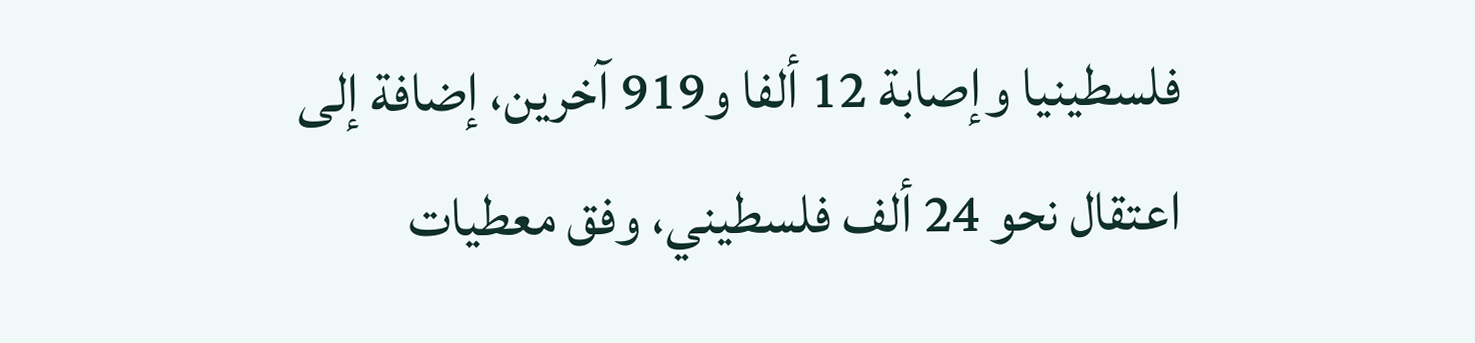فلسطينيا وإصابة 12 ألفا و919 آخرين، إضافة إلى اعتقال نحو 24 ألف فلسطيني، وفق معطيات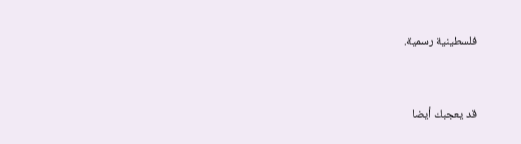فلسطينية رسمية.



قد يعجبك أيضا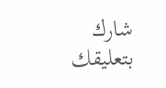شارك بتعليقك